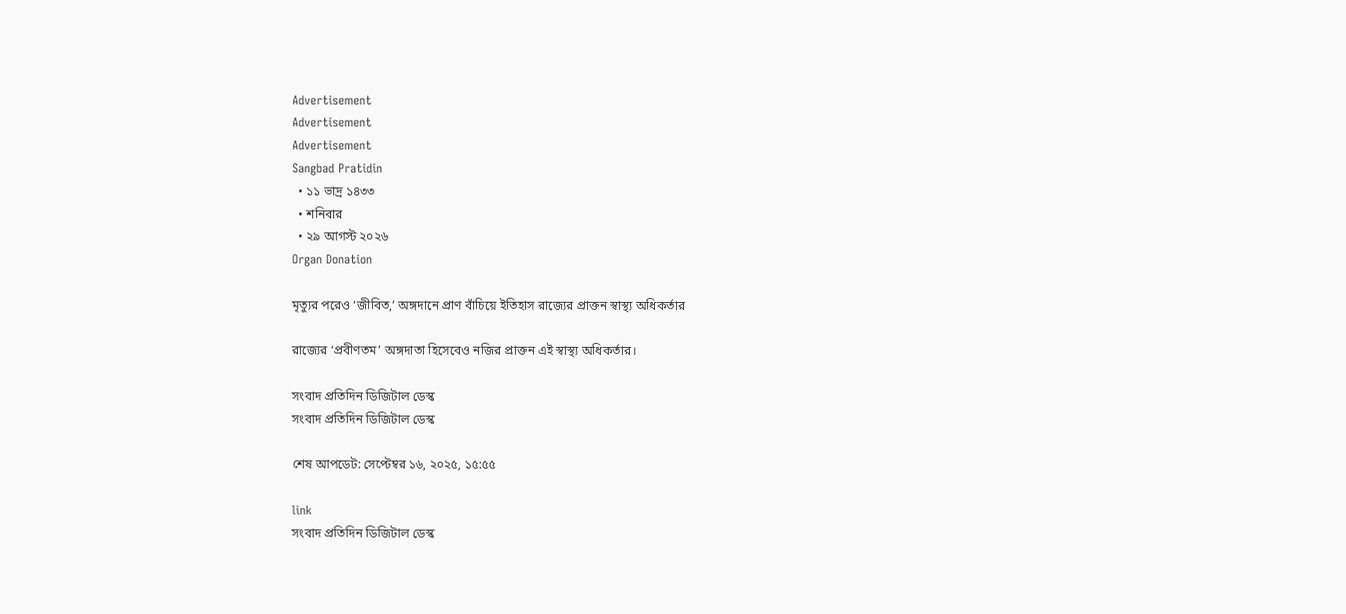Advertisement
Advertisement
Advertisement
Sangbad Pratidin
  • ১১ ভাদ্র ১৪৩৩
  • শনিবার
  • ২৯ আগস্ট ২০২৬
Organ Donation

মৃত্যুর পরেও ‘জীবিত,’ অঙ্গদানে প্রাণ বাঁচিয়ে ইতিহাস রাজ্যের প্রাক্তন স্বাস্থ্য অধিকর্তার

রাজ্যের ‘প্রবীণতম’ অঙ্গদাতা হিসেবেও নজির প্রাক্তন এই স্বাস্থ্য অধিকর্তার।

সংবাদ প্রতিদিন ডিজিটাল ডেস্ক
সংবাদ প্রতিদিন ডিজিটাল ডেস্ক

শেষ আপডেট: সেপ্টেম্বর ১৬, ২০২৫, ১৫:৫৫

link
সংবাদ প্রতিদিন ডিজিটাল ডেস্ক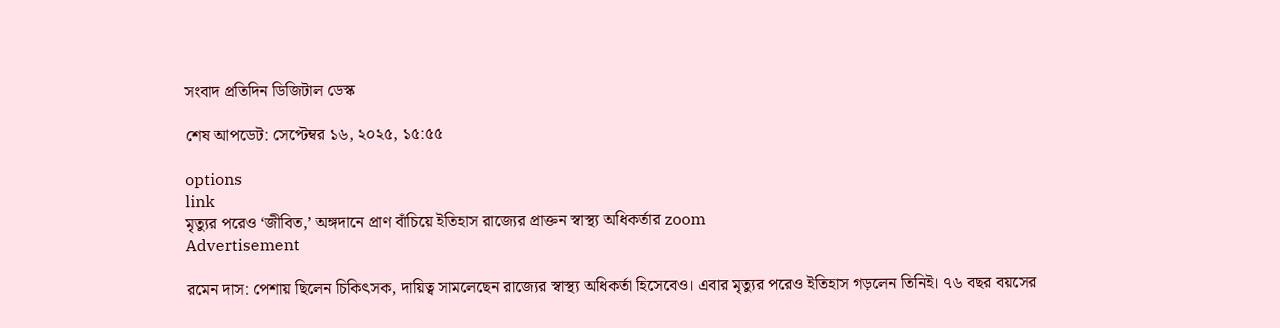সংবাদ প্রতিদিন ডিজিটাল ডেস্ক

শেষ আপডেট: সেপ্টেম্বর ১৬, ২০২৫, ১৫:৫৫

options
link
মৃত্যুর পরেও ‘জীবিত,’ অঙ্গদানে প্রাণ বাঁচিয়ে ইতিহাস রাজ্যের প্রাক্তন স্বাস্থ্য অধিকর্তার zoom
Advertisement

রমেন দাস: পেশায় ছিলেন চিকিৎসক, দায়িত্ব সামলেছেন রাজ্যের স্বাস্থ্য অধিকর্তা হিসেবেও। এবার মৃত্যুর পরেও ইতিহাস গড়লেন তিনিই। ৭৬ বছর বয়সের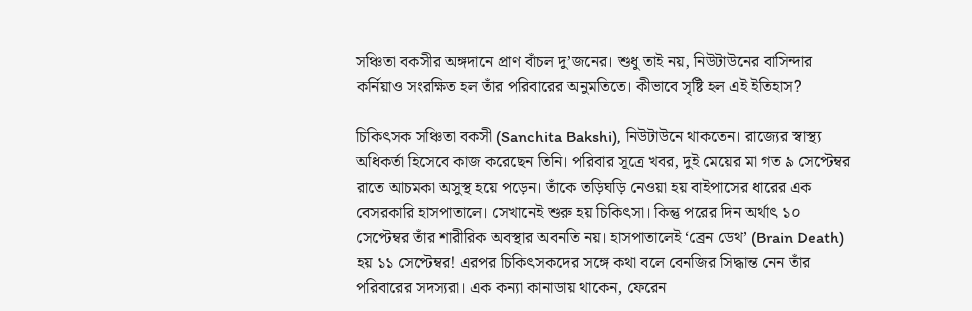সঞ্চিতা বকসীর অঙ্গদানে প্রাণ বাঁচল দু’জনের। শুধু তাই নয়, নিউটাউনের বাসিন্দার কর্নিয়াও সংরক্ষিত হল তাঁর পরিবারের অনুমতিতে। কীভাবে সৃষ্টি হল এই ইতিহাস?

চিকিৎসক সঞ্চিতা বকসী (Sanchita Bakshi), নিউটাউনে থাকতেন। রাজ্যের স্বাস্থ্য অধিকর্তা হিসেবে কাজ করেছেন তিনি। পরিবার সূত্রে খবর, দুই মেয়ের মা গত ৯ সেপ্টেম্বর রাতে আচমকা অসুস্থ হয়ে পড়েন। তাঁকে তড়িঘড়ি নেওয়া হয় বাইপাসের ধারের এক বেসরকারি হাসপাতালে। সেখানেই শুরু হয় চিকিৎসা। কিন্তু পরের দিন অর্থাৎ ১০ সেপ্টেম্বর তাঁর শারীরিক অবস্থার অবনতি নয়। হাসপাতালেই ‘ব্রেন ডেথ’ (Brain Death) হয় ১১ সেপ্টেম্বর! এরপর চিকিৎসকদের সঙ্গে কথা বলে বেনজির সিদ্ধান্ত নেন তাঁর পরিবারের সদস্যরা। এক কন্যা কানাডায় থাকেন, ফেরেন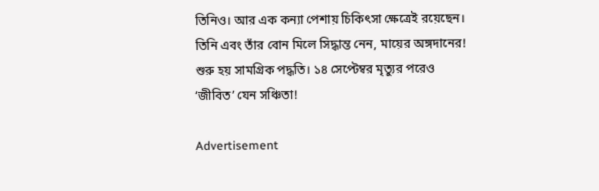তিনিও। আর এক কন্যা পেশায় চিকিৎসা ক্ষেত্রেই রয়েছেন। তিনি এবং তাঁর বোন মিলে সিদ্ধান্ত নেন, মায়ের অঙ্গদানের! শুরু হয় সামগ্রিক পদ্ধতি। ১৪ সেপ্টেম্বর মৃত্যুর পরেও ‘জীবিত’ যেন সঞ্চিতা!

Advertisement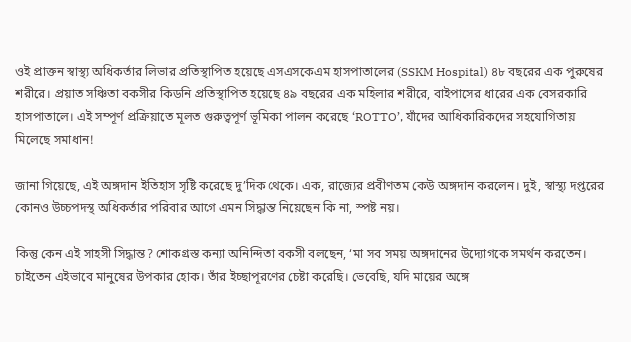ওই প্রাক্তন স্বাস্থ্য অধিকর্তার লিভার প্রতিস্থাপিত হয়েছে এসএসকেএম হাসপাতালের (SSKM Hospital) ৪৮ বছরের এক পুরুষের শরীরে। প্রয়াত সঞ্চিতা বকসীর কিডনি প্রতিস্থাপিত হয়েছে ৪৯ বছরের এক মহিলার শরীরে, বাইপাসের ধারের এক বেসরকারি হাসপাতালে। এই সম্পূর্ণ প্রক্রিয়াতে মূলত গুরুত্বপূর্ণ ভূমিকা পালন করেছে ‘ROTTO’, যাঁদের আধিকারিকদের সহযোগিতায় মিলেছে সমাধান!

জানা গিয়েছে, এই অঙ্গদান ইতিহাস সৃষ্টি করেছে দু’দিক থেকে। এক, রাজ্যের প্রবীণতম কেউ অঙ্গদান করলেন। দুই, স্বাস্থ্য দপ্তরের কোনও উচ্চপদস্থ অধিকর্তার পরিবার আগে এমন সিদ্ধান্ত নিয়েছেন কি না, স্পষ্ট নয়।

কিন্তু কেন এই সাহসী সিদ্ধান্ত? শোকগ্রস্ত কন্যা অনিন্দিতা বকসী বলছেন, ‘মা সব সময় অঙ্গদানের উদ্যোগকে সমর্থন করতেন। চাইতেন এইভাবে মানুষের উপকার হোক। তাঁর ইচ্ছাপূরণের চেষ্টা করেছি। ভেবেছি, যদি মায়ের অঙ্গে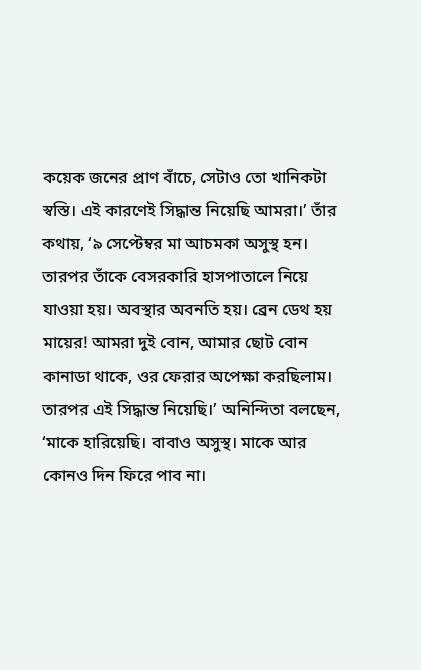কয়েক জনের প্রাণ বাঁচে, সেটাও তো খানিকটা স্বস্তি। এই কারণেই সিদ্ধান্ত নিয়েছি আমরা।’ তাঁর কথায়, ‘৯ সেপ্টেম্বর মা আচমকা অসুস্থ হন। তারপর তাঁকে বেসরকারি হাসপাতালে নিয়ে যাওয়া হয়। অবস্থার অবনতি হয়। ব্রেন ডেথ হয় মায়ের! আমরা দুই বোন, আমার ছোট বোন কানাডা থাকে, ওর ফেরার অপেক্ষা করছিলাম। তারপর এই সিদ্ধান্ত নিয়েছি।’ অনিন্দিতা বলছেন, ‘মাকে হারিয়েছি। বাবাও অসুস্থ। মাকে আর কোনও দিন ফিরে পাব না।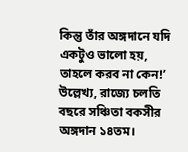কিন্তু তাঁর অঙ্গদানে যদি একটুও ভালো হয়, তাহলে করব না কেন!’ উল্লেখ্য, রাজ্যে চলতি বছরে সঞ্চিতা বকসীর অঙ্গদান ১৪তম।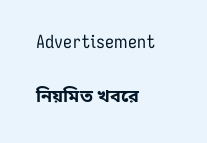Advertisement

নিয়মিত খবরে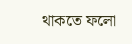থাকতে ফলো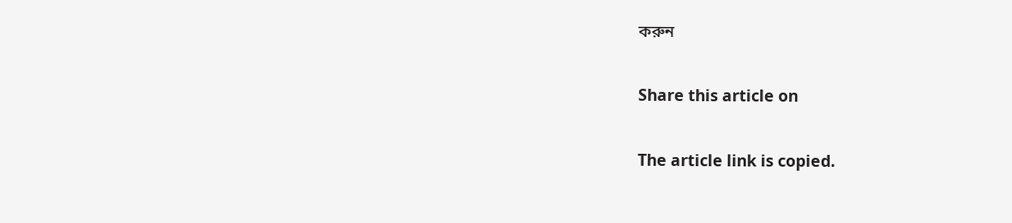করুন

Share this article on

The article link is copied.